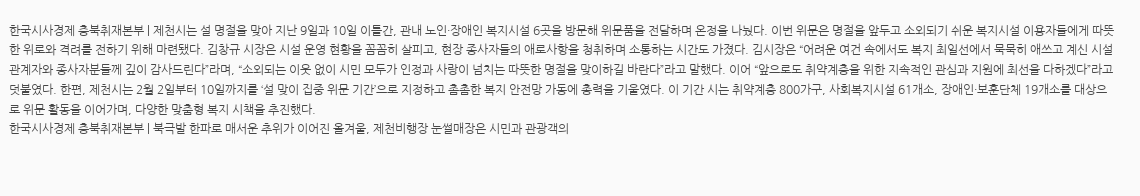한국시사경제 충북취재본부 | 제천시는 설 명절을 맞아 지난 9일과 10일 이틀간, 관내 노인·장애인 복지시설 6곳을 방문해 위문품을 전달하며 온정을 나눴다. 이번 위문은 명절을 앞두고 소외되기 쉬운 복지시설 이용자들에게 따뜻한 위로와 격려를 전하기 위해 마련됐다. 김창규 시장은 시설 운영 현황을 꼼꼼히 살피고, 현장 종사자들의 애로사항을 청취하며 소통하는 시간도 가졌다. 김시장은 “어려운 여건 속에서도 복지 최일선에서 묵묵히 애쓰고 계신 시설 관계자와 종사자분들께 깊이 감사드린다”라며, “소외되는 이웃 없이 시민 모두가 인정과 사랑이 넘치는 따뜻한 명절을 맞이하길 바란다”라고 말했다. 이어 “앞으로도 취약계층을 위한 지속적인 관심과 지원에 최선을 다하겠다”라고 덧붙였다. 한편, 제천시는 2월 2일부터 10일까지를 ‘설 맞이 집중 위문 기간’으로 지정하고 촘촘한 복지 안전망 가동에 총력을 기울였다. 이 기간 시는 취약계층 800가구, 사회복지시설 61개소, 장애인·보훈단체 19개소를 대상으로 위문 활동을 이어가며, 다양한 맞춤형 복지 시책을 추진했다.
한국시사경제 충북취재본부 | 북극발 한파로 매서운 추위가 이어진 올겨울, 제천비행장 눈썰매장은 시민과 관광객의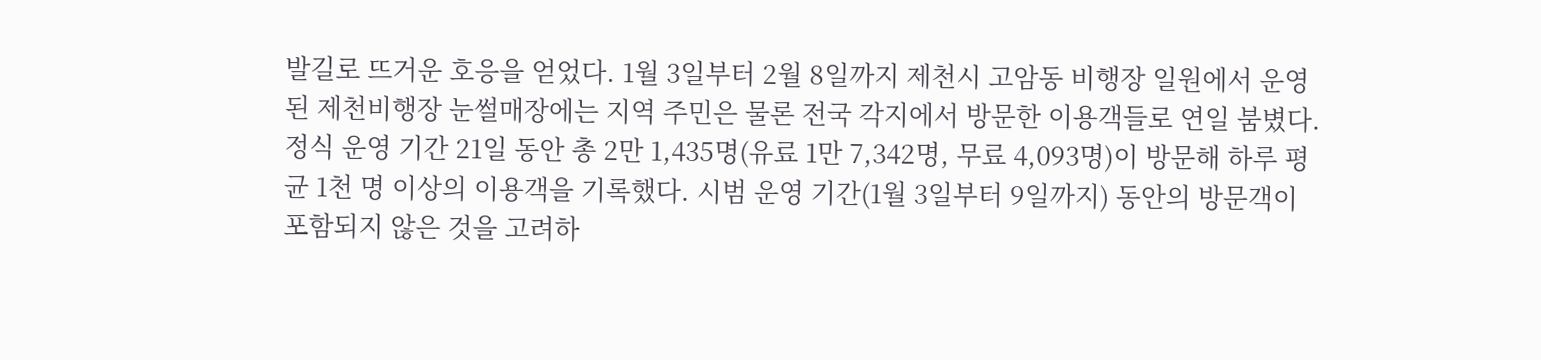발길로 뜨거운 호응을 얻었다. 1월 3일부터 2월 8일까지 제천시 고암동 비행장 일원에서 운영된 제천비행장 눈썰매장에는 지역 주민은 물론 전국 각지에서 방문한 이용객들로 연일 붐볐다. 정식 운영 기간 21일 동안 총 2만 1,435명(유료 1만 7,342명, 무료 4,093명)이 방문해 하루 평균 1천 명 이상의 이용객을 기록했다. 시범 운영 기간(1월 3일부터 9일까지) 동안의 방문객이 포함되지 않은 것을 고려하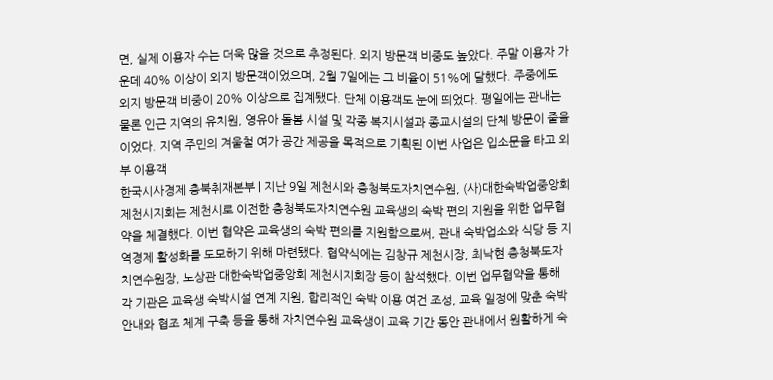면, 실제 이용자 수는 더욱 많을 것으로 추정된다. 외지 방문객 비중도 높았다. 주말 이용자 가운데 40% 이상이 외지 방문객이었으며, 2월 7일에는 그 비율이 51%에 달했다. 주중에도 외지 방문객 비중이 20% 이상으로 집계됐다. 단체 이용객도 눈에 띄었다. 평일에는 관내는 물론 인근 지역의 유치원, 영유아 돌봄 시설 및 각종 복지시설과 종교시설의 단체 방문이 줄을 이었다. 지역 주민의 겨울철 여가 공간 제공을 목적으로 기획된 이번 사업은 입소문을 타고 외부 이용객
한국시사경제 충북취재본부 | 지난 9일 제천시와 충청북도자치연수원, (사)대한숙박업중앙회제천시지회는 제천시로 이전한 충청북도자치연수원 교육생의 숙박 편의 지원을 위한 업무협약을 체결했다. 이번 협약은 교육생의 숙박 편의를 지원함으로써, 관내 숙박업소와 식당 등 지역경제 활성화를 도모하기 위해 마련됐다. 협약식에는 김창규 제천시장, 최낙현 충청북도자치연수원장, 노상관 대한숙박업중앙회 제천시지회장 등이 참석했다. 이번 업무협약을 통해 각 기관은 교육생 숙박시설 연계 지원, 합리적인 숙박 이용 여건 조성, 교육 일정에 맞춘 숙박 안내와 협조 체계 구축 등을 통해 자치연수원 교육생이 교육 기간 동안 관내에서 원활하게 숙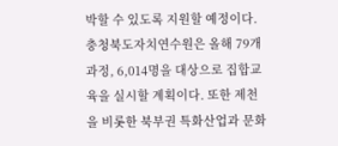박할 수 있도록 지원할 예정이다. 충청북도자치연수원은 올해 79개 과정, 6,014명을 대상으로 집합교육을 실시할 계획이다. 또한 제천을 비롯한 북부권 특화산업과 문화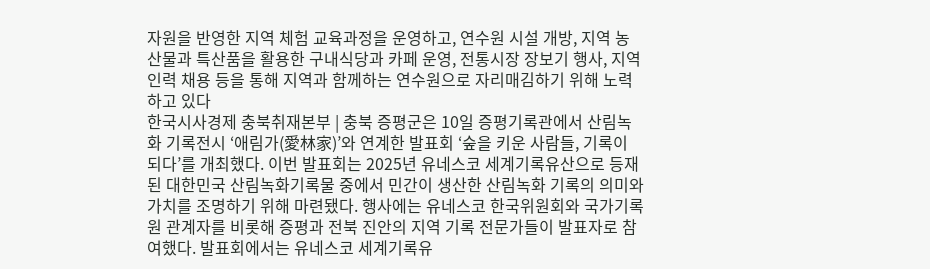자원을 반영한 지역 체험 교육과정을 운영하고, 연수원 시설 개방, 지역 농산물과 특산품을 활용한 구내식당과 카페 운영, 전통시장 장보기 행사, 지역 인력 채용 등을 통해 지역과 함께하는 연수원으로 자리매김하기 위해 노력하고 있다
한국시사경제 충북취재본부 | 충북 증평군은 10일 증평기록관에서 산림녹화 기록전시 ‘애림가(愛林家)’와 연계한 발표회 ‘숲을 키운 사람들, 기록이 되다’를 개최했다. 이번 발표회는 2025년 유네스코 세계기록유산으로 등재된 대한민국 산림녹화기록물 중에서 민간이 생산한 산림녹화 기록의 의미와 가치를 조명하기 위해 마련됐다. 행사에는 유네스코 한국위원회와 국가기록원 관계자를 비롯해 증평과 전북 진안의 지역 기록 전문가들이 발표자로 참여했다. 발표회에서는 유네스코 세계기록유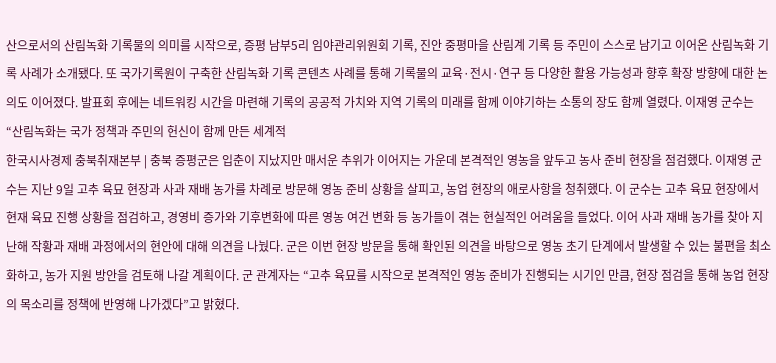산으로서의 산림녹화 기록물의 의미를 시작으로, 증평 남부5리 임야관리위원회 기록, 진안 중평마을 산림계 기록 등 주민이 스스로 남기고 이어온 산림녹화 기록 사례가 소개됐다. 또 국가기록원이 구축한 산림녹화 기록 콘텐츠 사례를 통해 기록물의 교육·전시·연구 등 다양한 활용 가능성과 향후 확장 방향에 대한 논의도 이어졌다. 발표회 후에는 네트워킹 시간을 마련해 기록의 공공적 가치와 지역 기록의 미래를 함께 이야기하는 소통의 장도 함께 열렸다. 이재영 군수는 “산림녹화는 국가 정책과 주민의 헌신이 함께 만든 세계적
한국시사경제 충북취재본부 | 충북 증평군은 입춘이 지났지만 매서운 추위가 이어지는 가운데 본격적인 영농을 앞두고 농사 준비 현장을 점검했다. 이재영 군수는 지난 9일 고추 육묘 현장과 사과 재배 농가를 차례로 방문해 영농 준비 상황을 살피고, 농업 현장의 애로사항을 청취했다. 이 군수는 고추 육묘 현장에서 현재 육묘 진행 상황을 점검하고, 경영비 증가와 기후변화에 따른 영농 여건 변화 등 농가들이 겪는 현실적인 어려움을 들었다. 이어 사과 재배 농가를 찾아 지난해 작황과 재배 과정에서의 현안에 대해 의견을 나눴다. 군은 이번 현장 방문을 통해 확인된 의견을 바탕으로 영농 초기 단계에서 발생할 수 있는 불편을 최소화하고, 농가 지원 방안을 검토해 나갈 계획이다. 군 관계자는 “고추 육묘를 시작으로 본격적인 영농 준비가 진행되는 시기인 만큼, 현장 점검을 통해 농업 현장의 목소리를 정책에 반영해 나가겠다”고 밝혔다.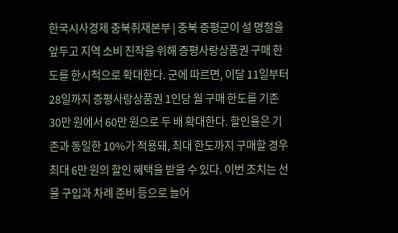한국시사경제 충북취재본부 | 충북 증평군이 설 명절을 앞두고 지역 소비 진작을 위해 증평사랑상품권 구매 한도를 한시적으로 확대한다. 군에 따르면, 이달 11일부터 28일까지 증평사랑상품권 1인당 월 구매 한도를 기존 30만 원에서 60만 원으로 두 배 확대한다. 할인율은 기존과 동일한 10%가 적용돼, 최대 한도까지 구매할 경우 최대 6만 원의 할인 혜택을 받을 수 있다. 이번 조치는 선물 구입과 차례 준비 등으로 늘어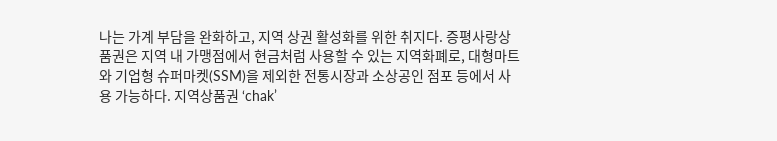나는 가계 부담을 완화하고, 지역 상권 활성화를 위한 취지다. 증평사랑상품권은 지역 내 가맹점에서 현금처럼 사용할 수 있는 지역화폐로, 대형마트와 기업형 슈퍼마켓(SSM)을 제외한 전통시장과 소상공인 점포 등에서 사용 가능하다. 지역상품권 ‘chak’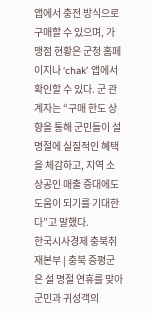앱에서 충전 방식으로 구매할 수 있으며, 가맹점 현황은 군청 홈페이지나 ‘chak’ 앱에서 확인할 수 있다. 군 관계자는 “구매 한도 상향을 통해 군민들이 설 명절에 실질적인 혜택을 체감하고, 지역 소상공인 매출 증대에도 도움이 되기를 기대한다”고 말했다.
한국시사경제 충북취재본부 | 충북 증평군은 설 명절 연휴를 맞아 군민과 귀성객의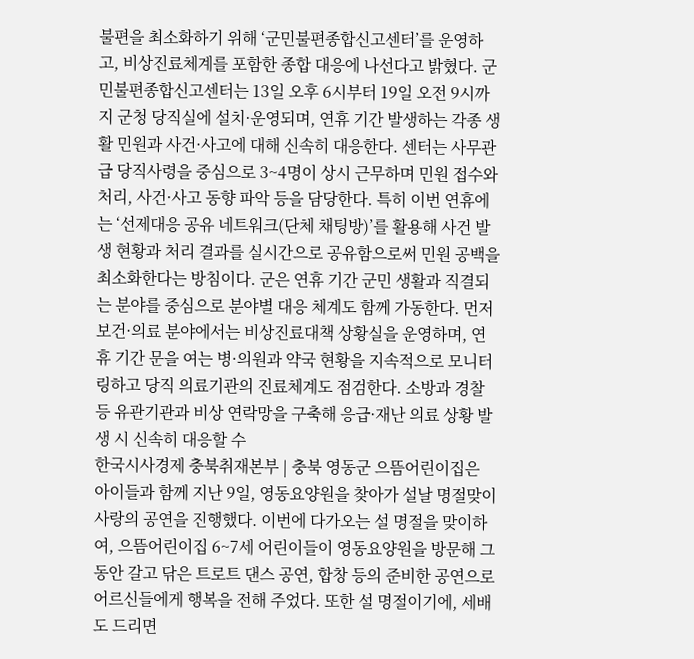불편을 최소화하기 위해 ‘군민불편종합신고센터’를 운영하고, 비상진료체계를 포함한 종합 대응에 나선다고 밝혔다. 군민불편종합신고센터는 13일 오후 6시부터 19일 오전 9시까지 군청 당직실에 설치·운영되며, 연휴 기간 발생하는 각종 생활 민원과 사건·사고에 대해 신속히 대응한다. 센터는 사무관급 당직사령을 중심으로 3~4명이 상시 근무하며 민원 접수와 처리, 사건·사고 동향 파악 등을 담당한다. 특히 이번 연휴에는 ‘선제대응 공유 네트워크(단체 채팅방)’를 활용해 사건 발생 현황과 처리 결과를 실시간으로 공유함으로써 민원 공백을 최소화한다는 방침이다. 군은 연휴 기간 군민 생활과 직결되는 분야를 중심으로 분야별 대응 체계도 함께 가동한다. 먼저 보건·의료 분야에서는 비상진료대책 상황실을 운영하며, 연휴 기간 문을 여는 병·의원과 약국 현황을 지속적으로 모니터링하고 당직 의료기관의 진료체계도 점검한다. 소방과 경찰 등 유관기관과 비상 연락망을 구축해 응급·재난 의료 상황 발생 시 신속히 대응할 수
한국시사경제 충북취재본부 | 충북 영동군 으뜸어린이집은 아이들과 함께 지난 9일, 영동요양원을 찾아가 설날 명절맞이 사랑의 공연을 진행했다. 이번에 다가오는 설 명절을 맞이하여, 으뜸어린이집 6~7세 어린이들이 영동요양원을 방문해 그동안 갈고 닦은 트로트 댄스 공연, 합창 등의 준비한 공연으로 어르신들에게 행복을 전해 주었다. 또한 설 명절이기에, 세배도 드리면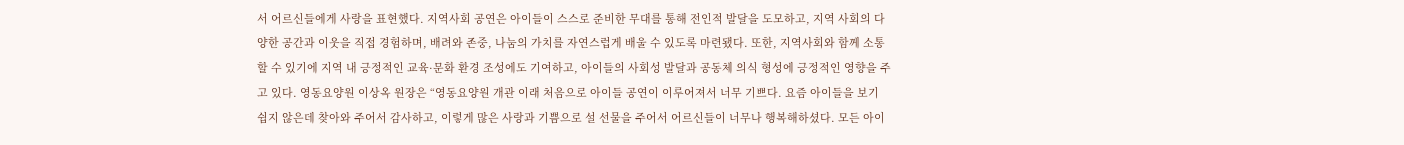서 어르신들에게 사랑을 표현했다. 지역사회 공연은 아이들이 스스로 준비한 무대를 통해 전인적 발달을 도모하고, 지역 사회의 다양한 공간과 이웃을 직접 경험하며, 배려와 존중, 나눔의 가치를 자연스럽게 배울 수 있도록 마련됐다. 또한, 지역사회와 함께 소통할 수 있기에 지역 내 긍정적인 교육·문화 환경 조성에도 기여하고, 아이들의 사회성 발달과 공동체 의식 형성에 긍정적인 영향을 주고 있다. 영동요양원 이상옥 원장은 “영동요양원 개관 이래 처음으로 아이들 공연이 이루어져서 너무 기쁘다. 요즘 아이들을 보기 쉽지 않은데 찾아와 주어서 감사하고, 이렇게 많은 사랑과 기쁨으로 설 선물을 주어서 어르신들이 너무나 행복해하셨다. 모든 아이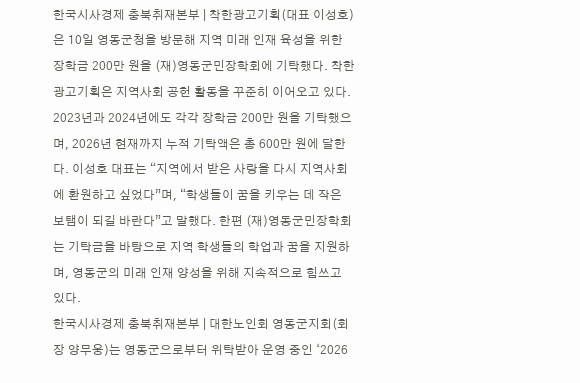한국시사경제 충북취재본부 | 착한광고기획(대표 이성호)은 10일 영동군청을 방문해 지역 미래 인재 육성을 위한 장학금 200만 원을 (재)영동군민장학회에 기탁했다. 착한광고기획은 지역사회 공헌 활동을 꾸준히 이어오고 있다. 2023년과 2024년에도 각각 장학금 200만 원을 기탁했으며, 2026년 현재까지 누적 기탁액은 총 600만 원에 달한다. 이성호 대표는 “지역에서 받은 사랑을 다시 지역사회에 환원하고 싶었다”며, “학생들이 꿈을 키우는 데 작은 보탬이 되길 바란다”고 말했다. 한편 (재)영동군민장학회는 기탁금을 바탕으로 지역 학생들의 학업과 꿈을 지원하며, 영동군의 미래 인재 양성을 위해 지속적으로 힘쓰고 있다.
한국시사경제 충북취재본부 | 대한노인회 영동군지회(회장 양무웅)는 영동군으로부터 위탁받아 운영 중인 ‘2026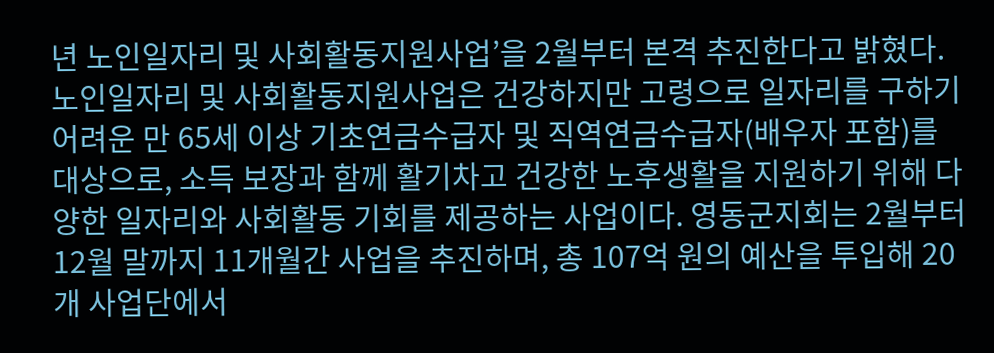년 노인일자리 및 사회활동지원사업’을 2월부터 본격 추진한다고 밝혔다. 노인일자리 및 사회활동지원사업은 건강하지만 고령으로 일자리를 구하기 어려운 만 65세 이상 기초연금수급자 및 직역연금수급자(배우자 포함)를 대상으로, 소득 보장과 함께 활기차고 건강한 노후생활을 지원하기 위해 다양한 일자리와 사회활동 기회를 제공하는 사업이다. 영동군지회는 2월부터 12월 말까지 11개월간 사업을 추진하며, 총 107억 원의 예산을 투입해 20개 사업단에서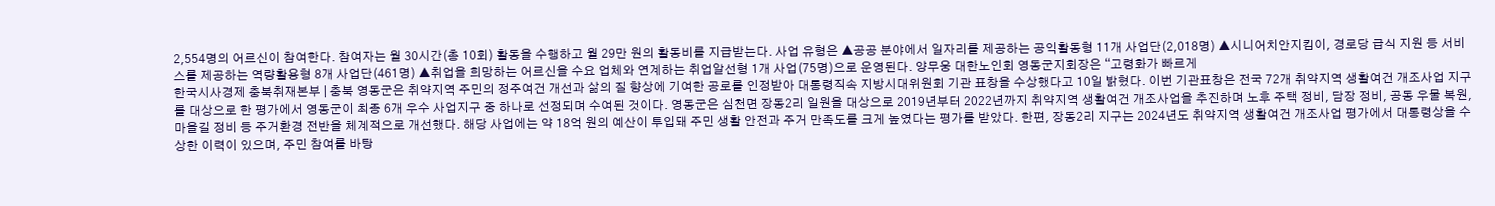2,554명의 어르신이 참여한다. 참여자는 월 30시간(총 10회) 활동을 수행하고 월 29만 원의 활동비를 지급받는다. 사업 유형은 ▲공공 분야에서 일자리를 제공하는 공익활동형 11개 사업단(2,018명) ▲시니어치안지킴이, 경로당 급식 지원 등 서비스를 제공하는 역량활용형 8개 사업단(461명) ▲취업을 희망하는 어르신을 수요 업체와 연계하는 취업알선형 1개 사업(75명)으로 운영된다. 양무웅 대한노인회 영동군지회장은 “고령화가 빠르게
한국시사경제 충북취재본부 | 충북 영동군은 취약지역 주민의 정주여건 개선과 삶의 질 향상에 기여한 공로를 인정받아 대통령직속 지방시대위원회 기관 표창을 수상했다고 10일 밝혔다. 이번 기관표창은 전국 72개 취약지역 생활여건 개조사업 지구를 대상으로 한 평가에서 영동군이 최종 6개 우수 사업지구 중 하나로 선정되며 수여된 것이다. 영동군은 심천면 장동2리 일원을 대상으로 2019년부터 2022년까지 취약지역 생활여건 개조사업을 추진하며 노후 주택 정비, 담장 정비, 공동 우물 복원, 마을길 정비 등 주거환경 전반을 체계적으로 개선했다. 해당 사업에는 약 18억 원의 예산이 투입돼 주민 생활 안전과 주거 만족도를 크게 높였다는 평가를 받았다. 한편, 장동2리 지구는 2024년도 취약지역 생활여건 개조사업 평가에서 대통령상을 수상한 이력이 있으며, 주민 참여를 바탕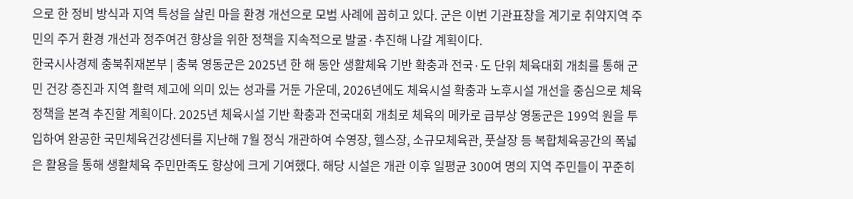으로 한 정비 방식과 지역 특성을 살린 마을 환경 개선으로 모범 사례에 꼽히고 있다. 군은 이번 기관표창을 계기로 취약지역 주민의 주거 환경 개선과 정주여건 향상을 위한 정책을 지속적으로 발굴·추진해 나갈 계획이다.
한국시사경제 충북취재본부 | 충북 영동군은 2025년 한 해 동안 생활체육 기반 확충과 전국·도 단위 체육대회 개최를 통해 군민 건강 증진과 지역 활력 제고에 의미 있는 성과를 거둔 가운데, 2026년에도 체육시설 확충과 노후시설 개선을 중심으로 체육정책을 본격 추진할 계획이다. 2025년 체육시설 기반 확충과 전국대회 개최로 체육의 메카로 급부상 영동군은 199억 원을 투입하여 완공한 국민체육건강센터를 지난해 7월 정식 개관하여 수영장, 헬스장, 소규모체육관, 풋살장 등 복합체육공간의 폭넓은 활용을 통해 생활체육 주민만족도 향상에 크게 기여했다. 해당 시설은 개관 이후 일평균 300여 명의 지역 주민들이 꾸준히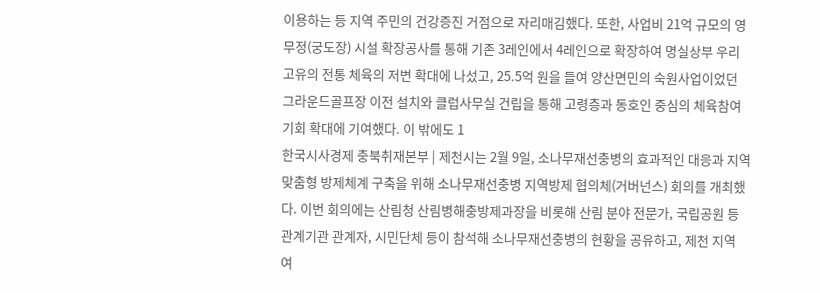이용하는 등 지역 주민의 건강증진 거점으로 자리매김했다. 또한, 사업비 21억 규모의 영무정(궁도장) 시설 확장공사를 통해 기존 3레인에서 4레인으로 확장하여 명실상부 우리 고유의 전통 체육의 저변 확대에 나섰고, 25.5억 원을 들여 양산면민의 숙원사업이었던 그라운드골프장 이전 설치와 클럽사무실 건립을 통해 고령층과 동호인 중심의 체육참여 기회 확대에 기여했다. 이 밖에도 1
한국시사경제 충북취재본부 | 제천시는 2월 9일, 소나무재선충병의 효과적인 대응과 지역 맞춤형 방제체계 구축을 위해 소나무재선충병 지역방제 협의체(거버넌스) 회의를 개최했다. 이번 회의에는 산림청 산림병해충방제과장을 비롯해 산림 분야 전문가, 국립공원 등 관계기관 관계자, 시민단체 등이 참석해 소나무재선충병의 현황을 공유하고, 제천 지역 여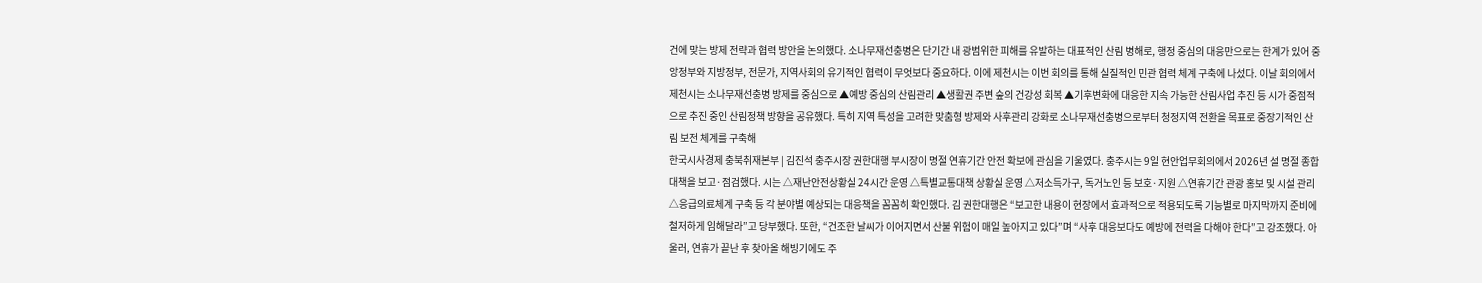건에 맞는 방제 전략과 협력 방안을 논의했다. 소나무재선충병은 단기간 내 광범위한 피해를 유발하는 대표적인 산림 병해로, 행정 중심의 대응만으로는 한계가 있어 중앙정부와 지방정부, 전문가, 지역사회의 유기적인 협력이 무엇보다 중요하다. 이에 제천시는 이번 회의를 통해 실질적인 민관 협력 체계 구축에 나섰다. 이날 회의에서 제천시는 소나무재선충병 방제를 중심으로 ▲예방 중심의 산림관리 ▲생활권 주변 숲의 건강성 회복 ▲기후변화에 대응한 지속 가능한 산림사업 추진 등 시가 중점적으로 추진 중인 산림정책 방향을 공유했다. 특히 지역 특성을 고려한 맞춤형 방제와 사후관리 강화로 소나무재선충병으로부터 청정지역 전환을 목표로 중장기적인 산림 보전 체계를 구축해
한국시사경제 충북취재본부 | 김진석 충주시장 권한대행 부시장이 명절 연휴기간 안전 확보에 관심을 기울였다. 충주시는 9일 현안업무회의에서 2026년 설 명절 종합대책을 보고·점검했다. 시는 △재난안전상황실 24시간 운영 △특별교통대책 상황실 운영 △저소득가구, 독거노인 등 보호·지원 △연휴기간 관광 홍보 및 시설 관리 △응급의료체계 구축 등 각 분야별 예상되는 대응책을 꼼꼼히 확인했다. 김 권한대행은 “보고한 내용이 현장에서 효과적으로 적용되도록 기능별로 마지막까지 준비에 철저하게 임해달라”고 당부했다. 또한, “건조한 날씨가 이어지면서 산불 위험이 매일 높아지고 있다”며 “사후 대응보다도 예방에 전력을 다해야 한다”고 강조했다. 아울러, 연휴가 끝난 후 찾아올 해빙기에도 주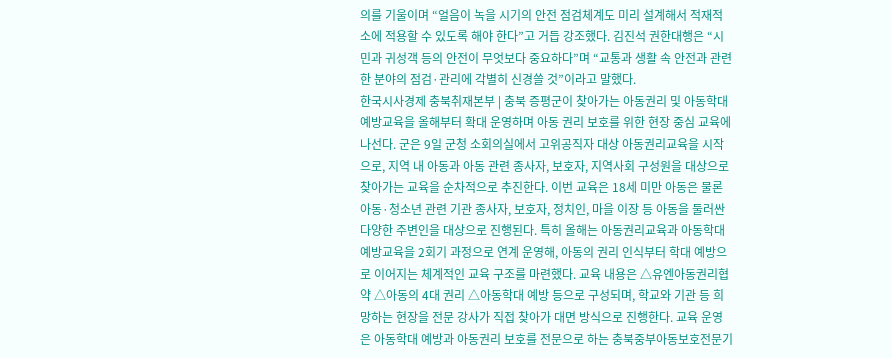의를 기울이며 “얼음이 녹을 시기의 안전 점검체계도 미리 설계해서 적재적소에 적용할 수 있도록 해야 한다”고 거듭 강조했다. 김진석 권한대행은 “시민과 귀성객 등의 안전이 무엇보다 중요하다”며 “교통과 생활 속 안전과 관련한 분야의 점검·관리에 각별히 신경쓸 것”이라고 말했다.
한국시사경제 충북취재본부 | 충북 증평군이 찾아가는 아동권리 및 아동학대 예방교육을 올해부터 확대 운영하며 아동 권리 보호를 위한 현장 중심 교육에 나선다. 군은 9일 군청 소회의실에서 고위공직자 대상 아동권리교육을 시작으로, 지역 내 아동과 아동 관련 종사자, 보호자, 지역사회 구성원을 대상으로 찾아가는 교육을 순차적으로 추진한다. 이번 교육은 18세 미만 아동은 물론 아동·청소년 관련 기관 종사자, 보호자, 정치인, 마을 이장 등 아동을 둘러싼 다양한 주변인을 대상으로 진행된다. 특히 올해는 아동권리교육과 아동학대 예방교육을 2회기 과정으로 연계 운영해, 아동의 권리 인식부터 학대 예방으로 이어지는 체계적인 교육 구조를 마련했다. 교육 내용은 △유엔아동권리협약 △아동의 4대 권리 △아동학대 예방 등으로 구성되며, 학교와 기관 등 희망하는 현장을 전문 강사가 직접 찾아가 대면 방식으로 진행한다. 교육 운영은 아동학대 예방과 아동권리 보호를 전문으로 하는 충북중부아동보호전문기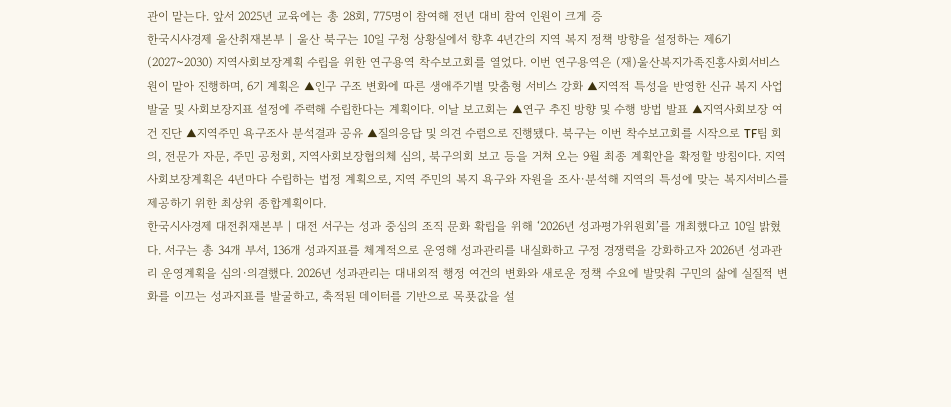관이 맡는다. 앞서 2025년 교육에는 총 28회, 775명이 참여해 전년 대비 참여 인원이 크게 증
한국시사경제 울산취재본부 | 울산 북구는 10일 구청 상황실에서 향후 4년간의 지역 복지 정책 방향을 설정하는 제6기(2027~2030) 지역사회보장계획 수립을 위한 연구용역 착수보고회를 열었다. 이번 연구용역은 (재)울산복지가족진흥사회서비스원이 맡아 진행하며, 6기 계획은 ▲인구 구조 변화에 따른 생애주기별 맞춤형 서비스 강화 ▲지역적 특성을 반영한 신규 복지 사업 발굴 및 사회보장지표 설정에 주력해 수립한다는 계획이다. 이날 보고회는 ▲연구 추진 방향 및 수행 방법 발표 ▲지역사회보장 여건 진단 ▲지역주민 욕구조사 분석결과 공유 ▲질의응답 및 의견 수렴으로 진행됐다. 북구는 이번 착수보고회를 시작으로 TF팀 회의, 전문가 자문, 주민 공청회, 지역사회보장협의체 심의, 북구의회 보고 등을 거쳐 오는 9월 최종 계획안을 확정할 방침이다. 지역사회보장계획은 4년마다 수립하는 법정 계획으로, 지역 주민의 복지 욕구와 자원을 조사·분석해 지역의 특성에 맞는 복지서비스를 제공하기 위한 최상위 종합계획이다.
한국시사경제 대전취재본부 | 대전 서구는 성과 중심의 조직 문화 확립을 위해 ‘2026년 성과평가위원회’를 개최했다고 10일 밝혔다. 서구는 총 34개 부서, 136개 성과지표를 체계적으로 운영해 성과관리를 내실화하고 구정 경쟁력을 강화하고자 2026년 성과관리 운영계획을 심의·의결했다. 2026년 성과관리는 대내외적 행정 여건의 변화와 새로운 정책 수요에 발맞춰 구민의 삶에 실질적 변화를 이끄는 성과지표를 발굴하고, 축적된 데이터를 기반으로 목푯값을 설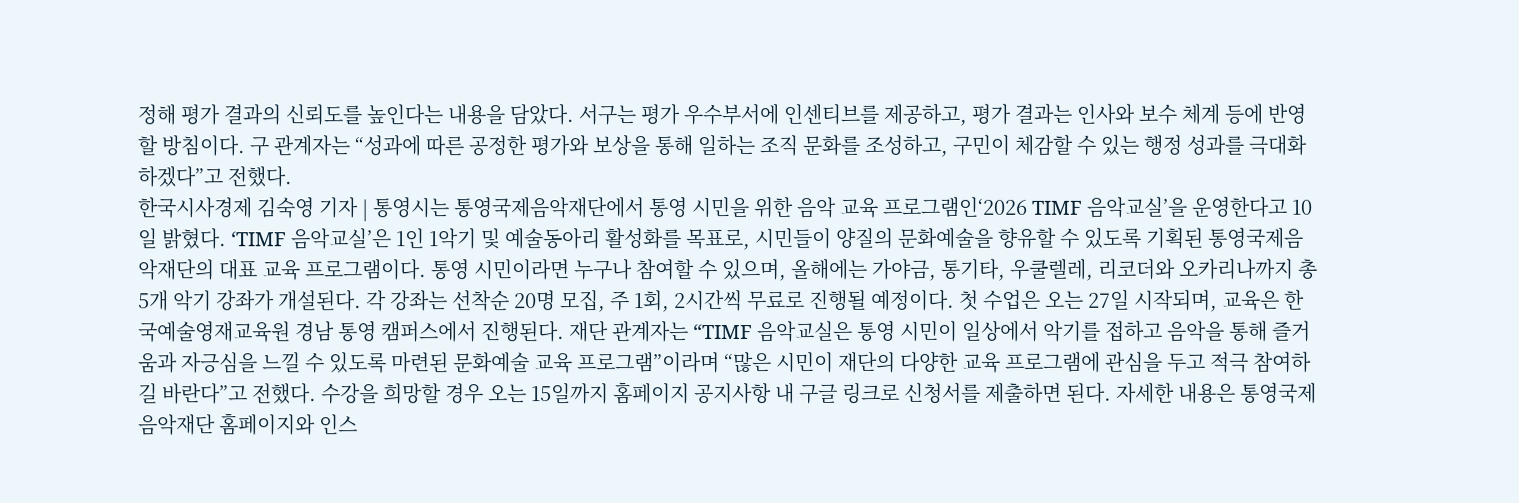정해 평가 결과의 신뢰도를 높인다는 내용을 담았다. 서구는 평가 우수부서에 인센티브를 제공하고, 평가 결과는 인사와 보수 체계 등에 반영할 방침이다. 구 관계자는 “성과에 따른 공정한 평가와 보상을 통해 일하는 조직 문화를 조성하고, 구민이 체감할 수 있는 행정 성과를 극대화하겠다”고 전했다.
한국시사경제 김숙영 기자 | 통영시는 통영국제음악재단에서 통영 시민을 위한 음악 교육 프로그램인‘2026 TIMF 음악교실’을 운영한다고 10일 밝혔다. ‘TIMF 음악교실’은 1인 1악기 및 예술동아리 활성화를 목표로, 시민들이 양질의 문화예술을 향유할 수 있도록 기획된 통영국제음악재단의 대표 교육 프로그램이다. 통영 시민이라면 누구나 참여할 수 있으며, 올해에는 가야금, 통기타, 우쿨렐레, 리코더와 오카리나까지 총 5개 악기 강좌가 개설된다. 각 강좌는 선착순 20명 모집, 주 1회, 2시간씩 무료로 진행될 예정이다. 첫 수업은 오는 27일 시작되며, 교육은 한국예술영재교육원 경남 통영 캠퍼스에서 진행된다. 재단 관계자는 “TIMF 음악교실은 통영 시민이 일상에서 악기를 접하고 음악을 통해 즐거움과 자긍심을 느낄 수 있도록 마련된 문화예술 교육 프로그램”이라며 “많은 시민이 재단의 다양한 교육 프로그램에 관심을 두고 적극 참여하길 바란다”고 전했다. 수강을 희망할 경우 오는 15일까지 홈페이지 공지사항 내 구글 링크로 신청서를 제출하면 된다. 자세한 내용은 통영국제음악재단 홈페이지와 인스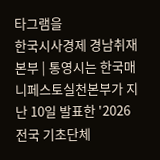타그램을
한국시사경제 경남취재본부 | 통영시는 한국매니페스토실천본부가 지난 10일 발표한 '2026 전국 기초단체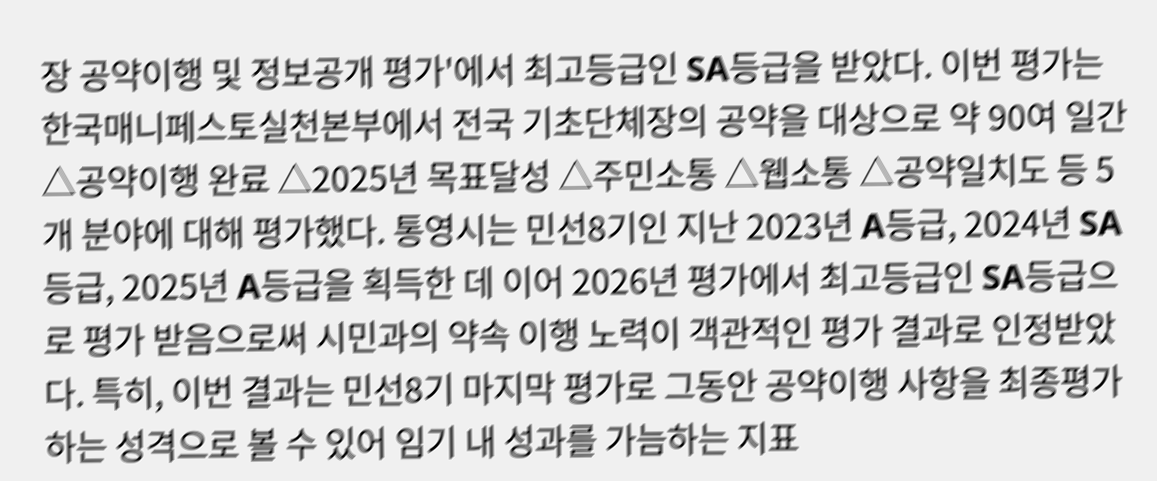장 공약이행 및 정보공개 평가'에서 최고등급인 SA등급을 받았다. 이번 평가는 한국매니페스토실천본부에서 전국 기초단체장의 공약을 대상으로 약 90여 일간 △공약이행 완료 △2025년 목표달성 △주민소통 △웹소통 △공약일치도 등 5개 분야에 대해 평가했다. 통영시는 민선8기인 지난 2023년 A등급, 2024년 SA등급, 2025년 A등급을 획득한 데 이어 2026년 평가에서 최고등급인 SA등급으로 평가 받음으로써 시민과의 약속 이행 노력이 객관적인 평가 결과로 인정받았다. 특히, 이번 결과는 민선8기 마지막 평가로 그동안 공약이행 사항을 최종평가하는 성격으로 볼 수 있어 임기 내 성과를 가늠하는 지표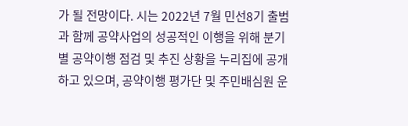가 될 전망이다. 시는 2022년 7월 민선8기 출범과 함께 공약사업의 성공적인 이행을 위해 분기별 공약이행 점검 및 추진 상황을 누리집에 공개하고 있으며, 공약이행 평가단 및 주민배심원 운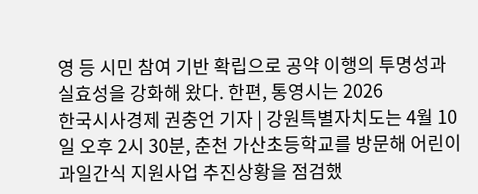영 등 시민 참여 기반 확립으로 공약 이행의 투명성과 실효성을 강화해 왔다. 한편, 통영시는 2026
한국시사경제 권충언 기자 | 강원특별자치도는 4월 10일 오후 2시 30분, 춘천 가산초등학교를 방문해 어린이 과일간식 지원사업 추진상황을 점검했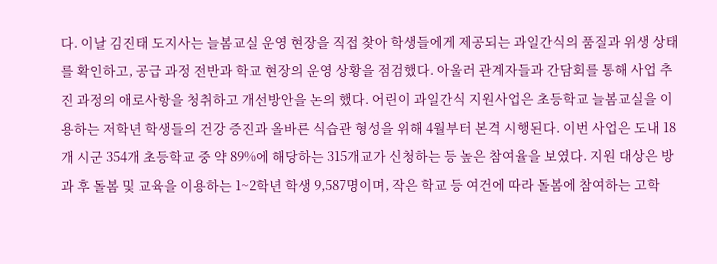다. 이날 김진태 도지사는 늘봄교실 운영 현장을 직접 찾아 학생들에게 제공되는 과일간식의 품질과 위생 상태를 확인하고, 공급 과정 전반과 학교 현장의 운영 상황을 점검했다. 아울러 관계자들과 간담회를 통해 사업 추진 과정의 애로사항을 청취하고 개선방안을 논의 했다. 어린이 과일간식 지원사업은 초등학교 늘봄교실을 이용하는 저학년 학생들의 건강 증진과 올바른 식습관 형성을 위해 4월부터 본격 시행된다. 이번 사업은 도내 18개 시군 354개 초등학교 중 약 89%에 해당하는 315개교가 신청하는 등 높은 참여율을 보였다. 지원 대상은 방과 후 돌봄 및 교육을 이용하는 1~2학년 학생 9,587명이며, 작은 학교 등 여건에 따라 돌봄에 참여하는 고학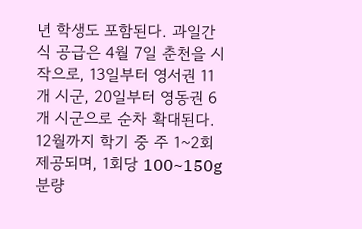년 학생도 포함된다. 과일간식 공급은 4월 7일 춘천을 시작으로, 13일부터 영서권 11개 시군, 20일부터 영동권 6개 시군으로 순차 확대된다. 12월까지 학기 중 주 1~2회 제공되며, 1회당 100~150g 분량